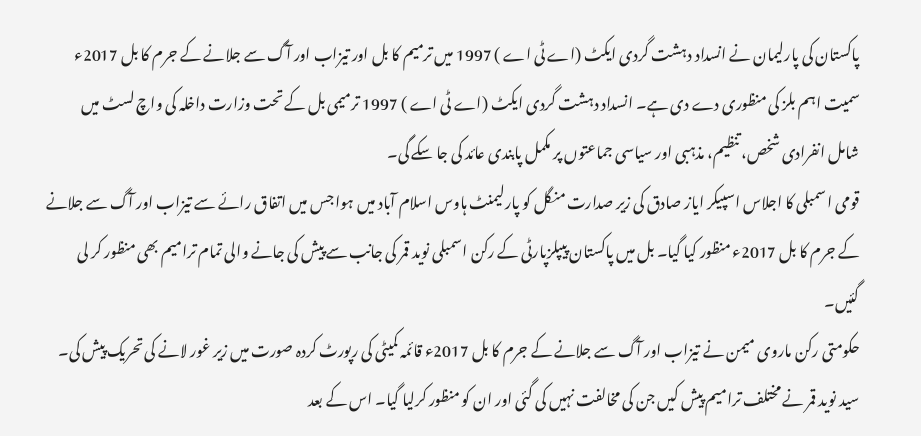پاکستان کی پارلیمان نے انسداد دہشت گردی ایکٹ (اے ٹی اے ) 1997 میں ترمیم کا بل اور تیزاب اور آگ سے جلانے کے جرم کا بل 2017ء سمیت اہم بلز کی منظوری دے دی ہے۔ انسداد دہشت گردی ایکٹ (اے ٹی اے ) 1997 ترمیمی بل کے تحت وزارت داخلہ کی واچ لسٹ میں شامل انفرادی شخص، تنظیم، مذہبی اور سیاسی جماعتوں پر مکمل پابندی عائد کی جا سکے گی۔
قومی اسمبلی کا اجلاس اسپیکر ایاز صادق کی زیر صدارت منگل کو پارلیمنٹ ہاوس اسلام آباد میں ہوا جس میں اتفاق رائے سے تیزاب اور آگ سے جلانے کے جرم کا بل 2017ء منظور کیا گیا۔ بل میں پاکستان پیپلزپارٹی کے رکن اسمبلی نوید قمر کی جانب سے پیش کی جانے والی تمام ترامیم بھی منظور کر لی گئیں۔
حکومتی رکن ماروی میمن نے تیزاب اور آگ سے جلانے کے جرم کا بل 2017ء قائمہ کمیٹی کی رپورٹ کردہ صورت میں زیر غور لانے کی تحریک پیش کی۔ سید نوید قمر نے مختلف ترامیم پیش کیں جن کی مخالفت نہیں کی گئی اور ان کو منظور کرلیا گیا۔ اس کے بعد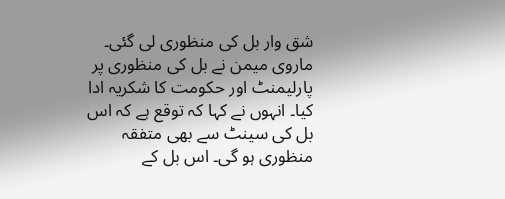شق وار بل کی منظوری لی گئی۔
ماروی میمن نے بل کی منظوری پر پارلیمنٹ اور حکومت کا شکریہ ادا کیا۔ انہوں نے کہا کہ توقع ہے کہ اس بل کی سینٹ سے بھی متفقہ منظوری ہو گی۔ اس بل کے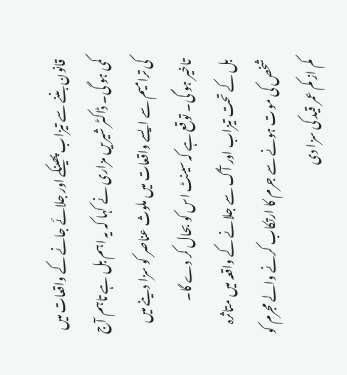قانون بننے سے تیزاب پھینکے اور جلائے جانے کے واقعات میں کمی ہو گی۔ ڈاکٹر شیریں مزاری نے کہا کہ یہ اہم بل ہے تاہم آج کی ترامیم سے ایسے واقعات میں ملوث عناصر کو سزا دینے میں تاخیر ہو گی۔ توقع ہے کہ سینٹ اس کو بحال کر دے گا۔
بل کے تحت تیزاب اور آگ سے جلانے کے واقعہ میں متاثرہ شخص کی موت ہونے سے جرم کا ارتکاب کرنے والے مجرم کو کم از کم عمر قید کی سزا دی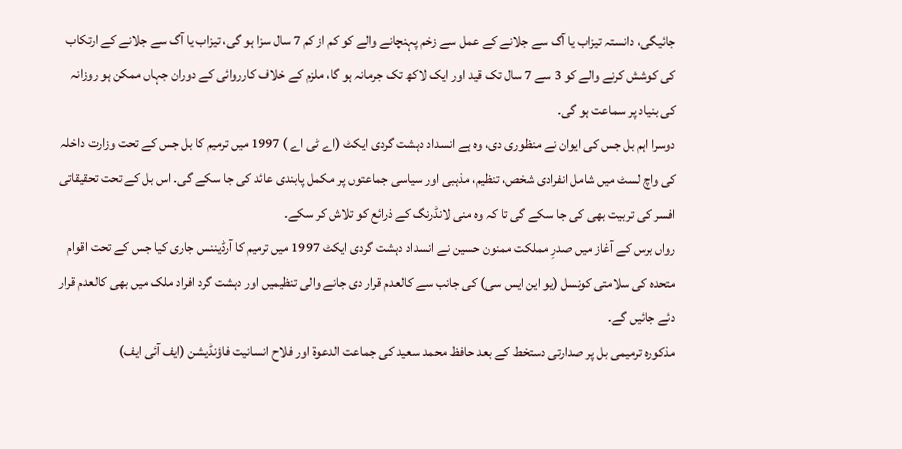جائیگی، دانستہ تیزاب یا آگ سے جلانے کے عمل سے زخم پہنچانے والے کو کم از کم 7 سال سزا ہو گی، تیزاب یا آگ سے جلانے کے ارتکاب کی کوشش کرنے والے کو 3 سے 7 سال تک قید اور ایک لاکھ تک جرمانہ ہو گا، ملزم کے خلاف کارروائی کے دوران جہاں ممکن ہو روزانہ کی بنیاد پر سماعت ہو گی۔
دوسرا اہم بل جس کی ایوان نے منظوری دی، وہ ہے انسداد دہشت گردی ایکٹ (اے ٹی اے ) 1997 میں ترمیم کا بل جس کے تحت وزارت داخلہ کی واچ لسٹ میں شامل انفرادی شخص، تنظیم، مذہبی اور سیاسی جماعتوں پر مکمل پابندی عائد کی جا سکے گی۔ اس بل کے تحت تحقیقاتی افسر کی تربیت بھی کی جا سکے گی تا کہ وہ منی لانڈرنگ کے ذرائع کو تلاش کر سکے۔
رواں برس کے آغاز میں صدرِ مملکت ممنون حسین نے انسداد دہشت گردی ایکٹ 1997 میں ترمیم کا آرڈیننس جاری کیا جس کے تحت اقوام متحدہ کی سلامتی کونسل (یو این ایس سی) کی جانب سے کالعدم قرار دی جانے والی تنظیمیں اور دہشت گرد افراد ملک میں بھی کالعدم قرار دئے جائیں گے۔
مذکورہ ترمیمی بل پر صدارتی دستخط کے بعد حافظ محمد سعید کی جماعت الدعوۃ اور فلاح انسانیت فاؤنڈیشن (ایف آئی ایف)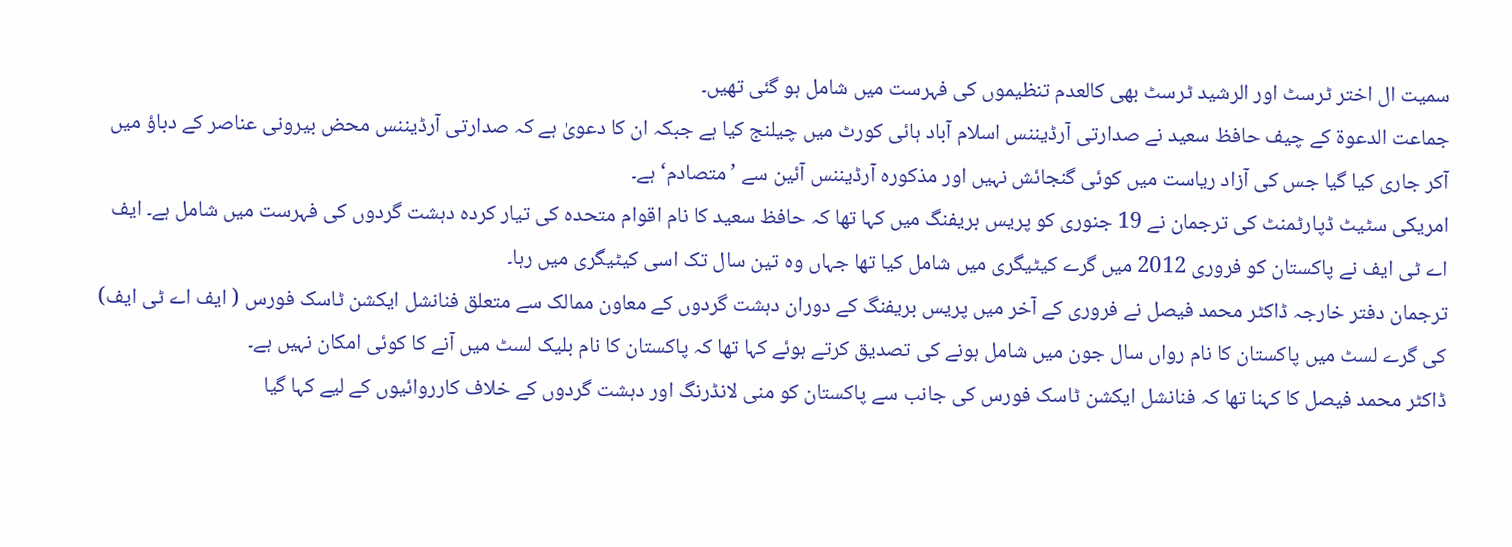سمیت ال اختر ٹرسٹ اور الرشید ٹرسٹ بھی کالعدم تنظیموں کی فہرست میں شامل ہو گئی تھیں۔
جماعت الدعوۃ کے چیف حافظ سعید نے صدارتی آرڈیننس اسلام آباد ہائی کورٹ میں چیلنج کیا ہے جبکہ ان کا دعویٰ ہے کہ صدارتی آرڈیننس محض بیرونی عناصر کے دباؤ میں آکر جاری کیا گیا جس کی آزاد ریاست میں کوئی گنجائش نہیں اور مذکورہ آرڈیننس آئین سے ’متصادم‘ ہے۔
امریکی سٹیٹ ڈپارٹمنٹ کی ترجمان نے 19 جنوری کو پریس بریفنگ میں کہا تھا کہ حافظ سعید کا نام اقوام متحدہ کی تیار کردہ دہشت گردوں کی فہرست میں شامل ہے۔ ایف اے ٹی ایف نے پاکستان کو فروری 2012 میں گرے کیٹیگری میں شامل کیا تھا جہاں وہ تین سال تک اسی کیٹیگری میں رہا۔
ترجمان دفتر خارجہ ڈاکٹر محمد فیصل نے فروری کے آخر میں پریس بریفنگ کے دوران دہشت گردوں کے معاون ممالک سے متعلق فنانشل ایکشن ٹاسک فورس ( ایف اے ٹی ایف) کی گرے لسٹ میں پاکستان کا نام رواں سال جون میں شامل ہونے کی تصدیق کرتے ہوئے کہا تھا کہ پاکستان کا نام بلیک لسٹ میں آنے کا کوئی امکان نہیں ہے۔
ڈاکٹر محمد فیصل کا کہنا تھا کہ فنانشل ایکشن ٹاسک فورس کی جانب سے پاکستان کو منی لانڈرنگ اور دہشت گردوں کے خلاف کارروائیوں کے لیے کہا گیا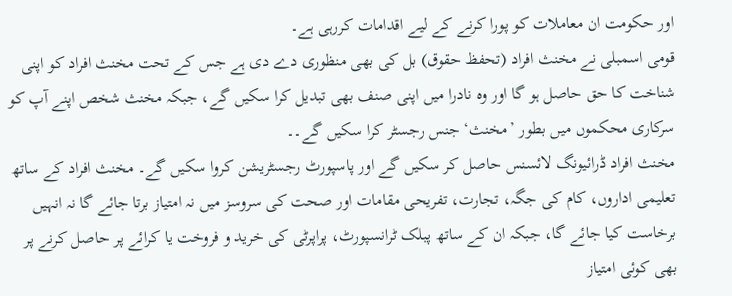اور حکومت ان معاملات کو پورا کرنے کے لیے اقدامات کررہی ہے۔
قومی اسمبلی نے مخنث افراد (تحفظ حقوق) بل کی بھی منظوری دے دی ہے جس کے تحت مخنث افراد کو اپنی شناخت کا حق حاصل ہو گا اور وہ نادرا میں اپنی صنف بھی تبدیل کرا سکیں گے، جبکہ مخنث شخص اپنے آپ کو سرکاری محکموں میں بطور ’مخنث‘ جنس رجسٹر کرا سکیں گے۔۔
مخنث افراد ڈرائیونگ لائسنس حاصل کر سکیں گے اور پاسپورٹ رجسٹریشن کروا سکیں گے۔ مخنث افراد کے ساتھ تعلیمی اداروں، کام کی جگہ، تجارت، تفریحی مقامات اور صحت کی سروسز میں نہ امتیاز برتا جائے گا نہ انہیں برخاست کیا جائے گا، جبکہ ان کے ساتھ پبلک ٹرانسپورٹ، پراپرٹی کی خرید و فروخت یا کرائے پر حاصل کرنے پر بھی کوئی امتیاز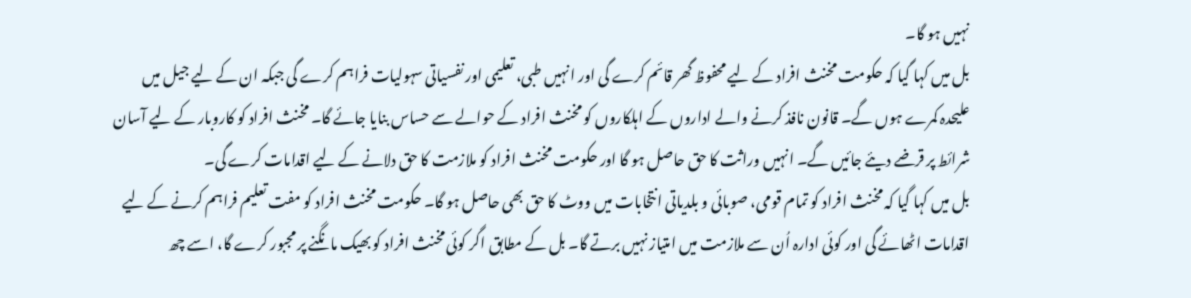نہیں ہو گا۔
بل میں کہا گیا کہ حکومت مخنث افراد کے لیے محفوظ گھر قائم کرے گی اور انہیں طبی، تعلیمی اور نفسیاتی سہولیات فراہم کرے گی جبکہ ان کے لیے جیل میں علیحدہ کمرے ہوں گے۔ قانون نافذ کرنے والے اداروں کے اہلکاروں کو مخنث افراد کے حوالے سے حساس بنایا جائے گا۔ مخنث افراد کو کاروبار کے لیے آسان شرائط پر قرضے دیئے جائیں گے۔ انہیں وراثت کا حق حاصل ہو گا اور حکومت مخنث افراد کو ملازمت کا حق دلانے کے لیے اقدامات کرے گی۔
بل میں کہا گیا کہ مخنث افراد کو تمام قومی، صوبائی و بلدیاتی انتخابات میں ووٹ کا حق بھی حاصل ہو گا۔ حکومت مخنث افراد کو مفت تعلیم فراہم کرنے کے لیے اقدامات اٹھائے گی اور کوئی ادارہ اُن سے ملازمت میں امتیاز نہیں برتے گا۔ بل کے مطابق اگر کوئی مخنث افراد کو بھیک مانگنے پر مجبور کرے گا، اسے چھ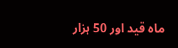ماہ قید اور 50 ہزار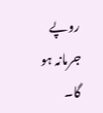روپے جرمانہ ہو گا۔